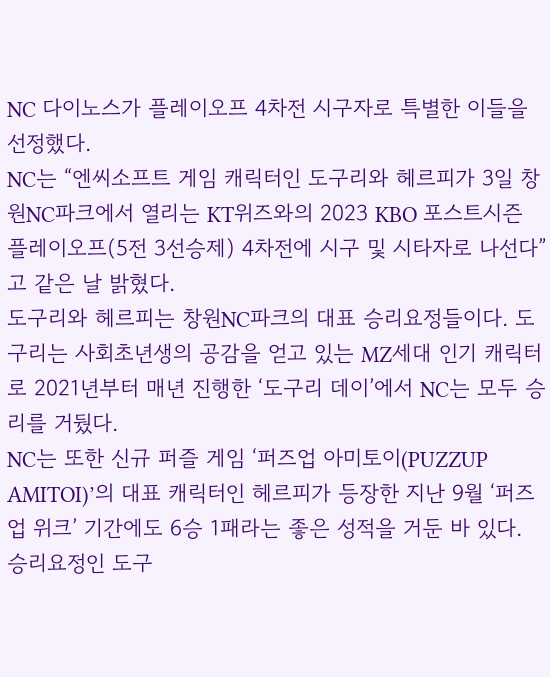NC 다이노스가 플레이오프 4차전 시구자로 특별한 이들을 선정했다.
NC는 “엔씨소프트 게임 캐릭터인 도구리와 헤르피가 3일 창원NC파크에서 열리는 KT위즈와의 2023 KBO 포스트시즌 플레이오프(5전 3선승제) 4차전에 시구 및 시타자로 나선다”고 같은 날 밝혔다.
도구리와 헤르피는 창원NC파크의 대표 승리요정들이다. 도구리는 사회초년생의 공감을 얻고 있는 MZ세대 인기 캐릭터로 2021년부터 매년 진행한 ‘도구리 데이’에서 NC는 모두 승리를 거뒀다.
NC는 또한 신규 퍼즐 게임 ‘퍼즈업 아미토이(PUZZUP AMITOI)’의 대표 캐릭터인 헤르피가 등장한 지난 9월 ‘퍼즈업 위크’ 기간에도 6승 1패라는 좋은 성적을 거둔 바 있다.
승리요정인 도구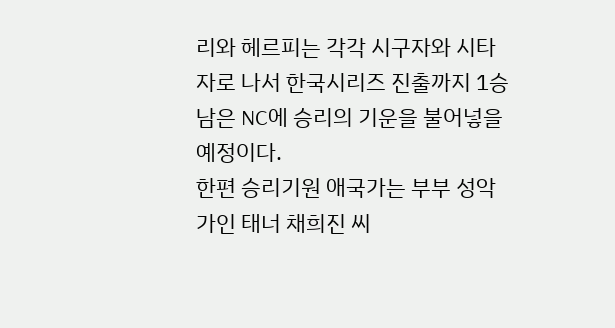리와 헤르피는 각각 시구자와 시타자로 나서 한국시리즈 진출까지 1승 남은 NC에 승리의 기운을 불어넣을 예정이다.
한편 승리기원 애국가는 부부 성악가인 태너 채희진 씨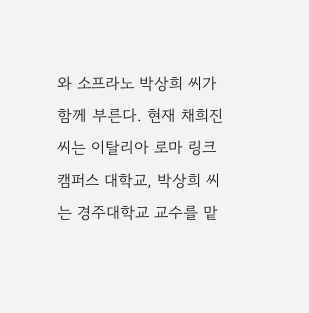와 소프라노 박상희 씨가 함께 부른다. 현재 채희진 씨는 이탈리아 로마 링크캠퍼스 대학교, 박상희 씨는 경주대학교 교수를 맡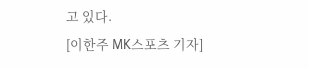고 있다.
[이한주 MK스포츠 기자]